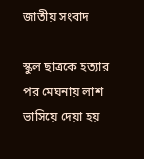জাতীয় সংবাদ

স্কুল ছাত্রকে হত্যার পর মেঘনায় লাশ ভাসিয়ে দেয়া হয়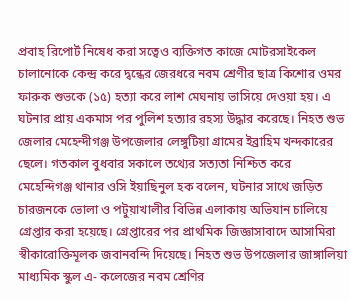প্রবাহ রিপোর্ট নিষেধ করা সত্বেও ব্যক্তিগত কাজে মোটরসাইকেল চালানোকে কেন্দ্র করে দ্বন্ধের জেরধরে নবম শ্রেণীর ছাত্র কিশোর ওমর ফারুক শুভকে (১৫) হত্যা করে লাশ মেঘনায় ভাসিয়ে দেওয়া হয়। এ ঘটনার প্রায় একমাস পর পুলিশ হত্যার রহস্য উদ্ধার করেছে। নিহত শুভ জেলার মেহেন্দীগঞ্জ উপজেলার লেঙ্গুটিয়া গ্রামের ইব্রাহিম খন্দকারের ছেলে। গতকাল বুধবার সকালে তথ্যের সত্যতা নিশ্চিত করে মেহেন্দিগঞ্জ থানার ওসি ইয়াছিনুল হক বলেন, ঘটনার সাথে জড়িত চারজনকে ভোলা ও পটুয়াখালীর বিভিন্ন এলাকায় অভিযান চালিয়ে গ্রেপ্তার করা হয়েছে। গ্রেপ্তারের পর প্রাথমিক জিজ্ঞাসাবাদে আসামিরা স্বীকারোক্তিমূলক জবানবন্দি দিয়েছে। নিহত শুভ উপজেলার জাঙ্গালিয়া মাধ্যমিক স্কুল এ- কলেজের নবম শ্রেণির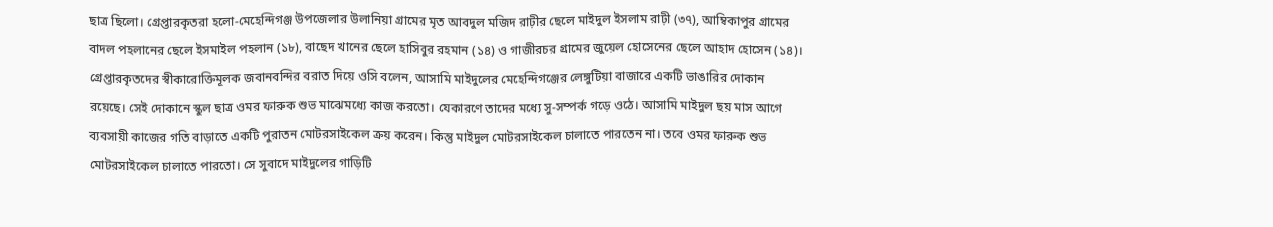ছাত্র ছিলো। গ্রেপ্তারকৃতরা হলো-মেহেন্দিগঞ্জ উপজেলার উলানিয়া গ্রামের মৃত আবদুল মজিদ রাঢ়ীর ছেলে মাইদুল ইসলাম রাঢ়ী (৩৭), আম্বিকাপুর গ্রামের বাদল পহলানের ছেলে ইসমাইল পহলান (১৮), বাছেদ খানের ছেলে হাসিবুর রহমান (১৪) ও গাজীরচর গ্রামের জুয়েল হোসেনের ছেলে আহাদ হোসেন (১৪)। গ্রেপ্তারকৃতদের স্বীকারোক্তিমূলক জবানবন্দির বরাত দিয়ে ওসি বলেন, আসামি মাইদুলের মেহেন্দিগঞ্জের লেঙ্গুটিয়া বাজারে একটি ভাঙারির দোকান রয়েছে। সেই দোকানে স্কুল ছাত্র ওমর ফারুক শুভ মাঝেমধ্যে কাজ করতো। যেকারণে তাদের মধ্যে সু-সম্পর্ক গড়ে ওঠে। আসামি মাইদুল ছয় মাস আগে ব্যবসায়ী কাজের গতি বাড়াতে একটি পুরাতন মোটরসাইকেল ক্রয় করেন। কিন্তু মাইদুল মোটরসাইকেল চালাতে পারতেন না। তবে ওমর ফারুক শুভ মোটরসাইকেল চালাতে পারতো। সে সুবাদে মাইদুলের গাড়িটি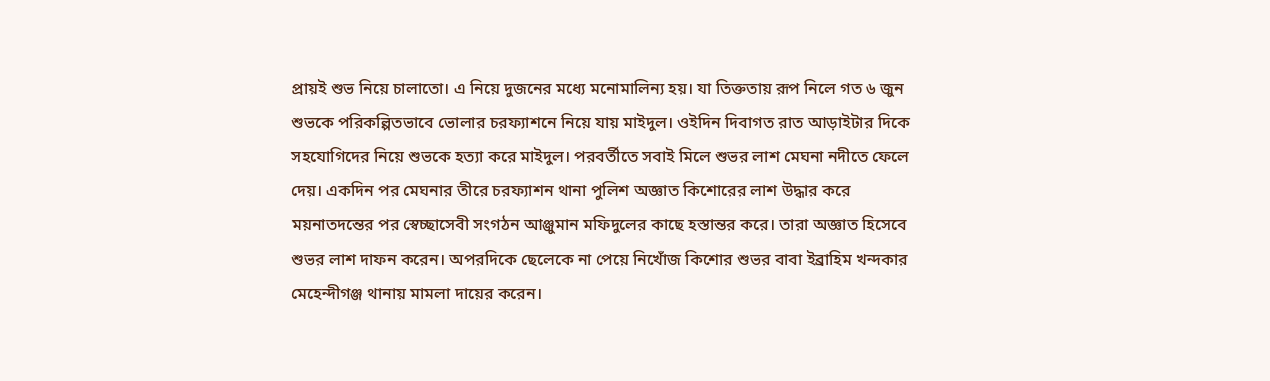প্রায়ই শুভ নিয়ে চালাতো। এ নিয়ে দুজনের মধ্যে মনোমালিন্য হয়। যা তিক্ততায় রূপ নিলে গত ৬ জুন শুভকে পরিকল্পিতভাবে ভোলার চরফ্যাশনে নিয়ে যায় মাইদুল। ওইদিন দিবাগত রাত আড়াইটার দিকে সহযোগিদের নিয়ে শুভকে হত্যা করে মাইদুল। পরবর্তীতে সবাই মিলে শুভর লাশ মেঘনা নদীতে ফেলে দেয়। একদিন পর মেঘনার তীরে চরফ্যাশন থানা পুলিশ অজ্ঞাত কিশোরের লাশ উদ্ধার করে ময়নাতদন্তের পর স্বেচ্ছাসেবী সংগঠন আঞ্জুমান মফিদুলের কাছে হস্তান্তর করে। তারা অজ্ঞাত হিসেবে শুভর লাশ দাফন করেন। অপরদিকে ছেলেকে না পেয়ে নিখোঁজ কিশোর শুভর বাবা ইব্রাহিম খন্দকার মেহেন্দীগঞ্জ থানায় মামলা দায়ের করেন।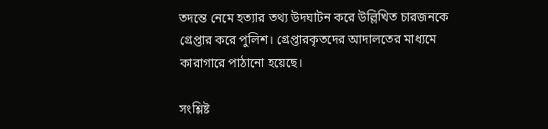তদন্তে নেমে হত্যার তথ্য উদঘাটন করে উল্লিখিত চারজনকে গ্রেপ্তার করে পুলিশ। গ্রেপ্তারকৃতদের আদালতের মাধ্যমে কারাগারে পাঠানো হয়েছে।

সংশ্লিষ্ট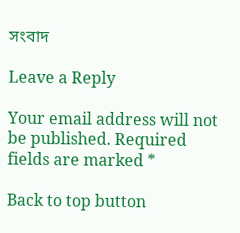সংবাদ

Leave a Reply

Your email address will not be published. Required fields are marked *

Back to top button